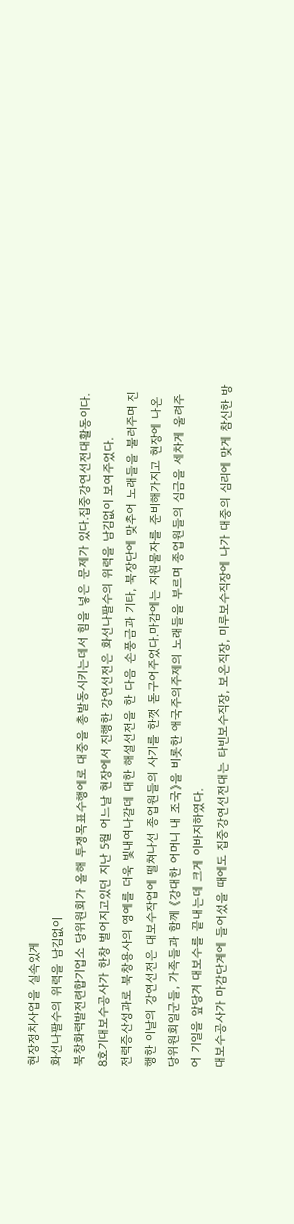현장정치사업을 실속있게
화선나팔수의 위력을 남김없이
북창화력발전련합기업소 당위원회가 올해 투쟁목표수행에로 대중을 총발동시키는데서 힘을 넣은 문제가 있다.집중강연선전대활동이다.
8호기대보수공사가 한창 벌어지고있던 지난 5월 어느날 현장에서 진행한 강연선전은 화선나팔수의 위력을 남김없이 보여주었다.
전력증산성과로 북창용사의 영예를 더욱 빛내여나갈데 대한 해설선전을 한 다음 손풍금과 기타, 북장단에 맞추어 노래들을 불러주며 진행한 이날의 강연선전은 대보수작업에 떨쳐나선 종업원들의 사기를 한껏 돋구어주었다.마감에는 지원물자를 준비해가지고 현장에 나온 당위원회일군들, 가족들과 함께 《강대한 어머니 내 조국》을 비롯한 애국주의주제의 노래들을 부르며 종업원들의 심금을 세차게 울려주어 기일을 앞당겨 대보수를 끝내는데 크게 이바지하였다.
대보수공사가 마감단계에 들어섰을 때에도 집중강연선전대는 타빈보수직장, 보온직장, 미루보수직장에 나가 대중의 심리에 맞게 참신한 방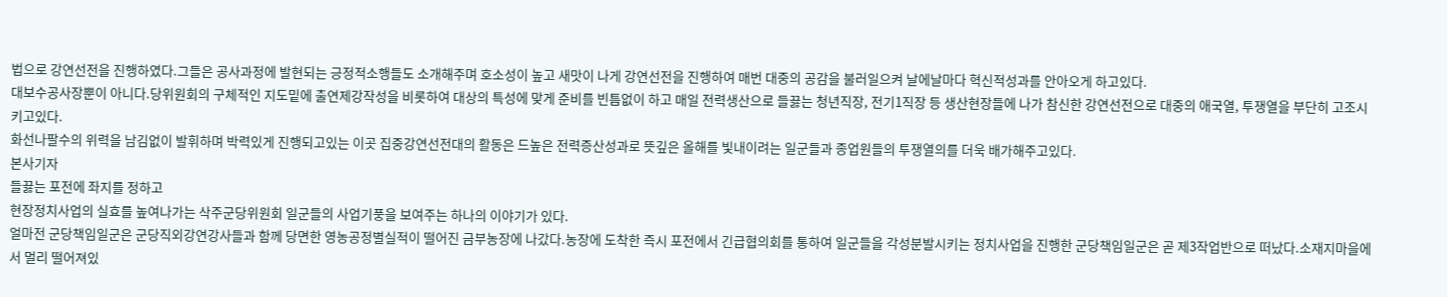법으로 강연선전을 진행하였다.그들은 공사과정에 발현되는 긍정적소행들도 소개해주며 호소성이 높고 새맛이 나게 강연선전을 진행하여 매번 대중의 공감을 불러일으켜 날에날마다 혁신적성과를 안아오게 하고있다.
대보수공사장뿐이 아니다.당위원회의 구체적인 지도밑에 출연제강작성을 비롯하여 대상의 특성에 맞게 준비를 빈틈없이 하고 매일 전력생산으로 들끓는 청년직장, 전기1직장 등 생산현장들에 나가 참신한 강연선전으로 대중의 애국열, 투쟁열을 부단히 고조시키고있다.
화선나팔수의 위력을 남김없이 발휘하며 박력있게 진행되고있는 이곳 집중강연선전대의 활동은 드높은 전력증산성과로 뜻깊은 올해를 빛내이려는 일군들과 종업원들의 투쟁열의를 더욱 배가해주고있다.
본사기자
들끓는 포전에 좌지를 정하고
현장정치사업의 실효를 높여나가는 삭주군당위원회 일군들의 사업기풍을 보여주는 하나의 이야기가 있다.
얼마전 군당책임일군은 군당직외강연강사들과 함께 당면한 영농공정별실적이 떨어진 금부농장에 나갔다.농장에 도착한 즉시 포전에서 긴급협의회를 통하여 일군들을 각성분발시키는 정치사업을 진행한 군당책임일군은 곧 제3작업반으로 떠났다.소재지마을에서 멀리 떨어져있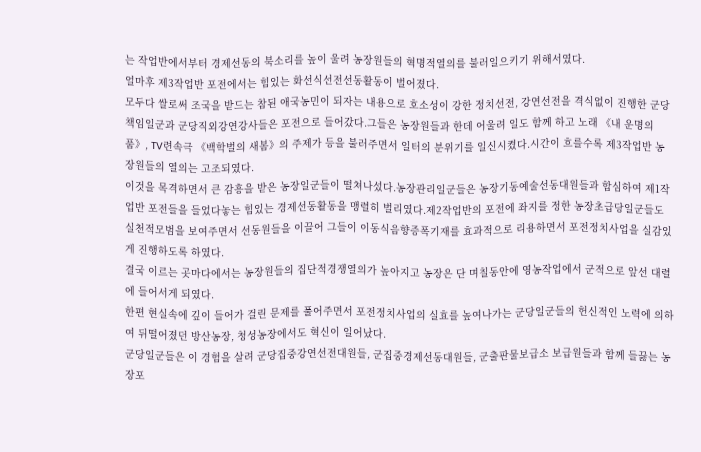는 작업반에서부터 경제선동의 북소리를 높이 울려 농장원들의 혁명적열의를 불러일으키기 위해서였다.
얼마후 제3작업반 포전에서는 힘있는 화선식선전선동활동이 벌어졌다.
모두다 쌀로써 조국을 받드는 참된 애국농민이 되자는 내용으로 호소성이 강한 정치선전, 강연선전을 격식없이 진행한 군당책임일군과 군당직외강연강사들은 포전으로 들어갔다.그들은 농장원들과 한데 어울려 일도 함께 하고 노래 《내 운명의 품》, TV련속극 《백학벌의 새봄》의 주제가 등을 불러주면서 일터의 분위기를 일신시켰다.시간이 흐를수록 제3작업반 농장원들의 열의는 고조되였다.
이것을 목격하면서 큰 감흥을 받은 농장일군들이 떨쳐나섰다.농장관리일군들은 농장기동예술선동대원들과 합심하여 제1작업반 포전들을 들었다놓는 힘있는 경제선동활동을 맹렬히 벌리였다.제2작업반의 포전에 좌지를 정한 농장초급당일군들도 실천적모범을 보여주면서 선동원들을 이끌어 그들이 이동식음향증폭기재를 효과적으로 리용하면서 포전정치사업을 실감있게 진행하도록 하였다.
결국 이르는 곳마다에서는 농장원들의 집단적경쟁열의가 높아지고 농장은 단 며칠동안에 영농작업에서 군적으로 앞선 대렬에 들어서게 되였다.
한편 현실속에 깊이 들어가 걸린 문제를 풀어주면서 포전정치사업의 실효를 높여나가는 군당일군들의 헌신적인 노력에 의하여 뒤떨어졌던 방산농장, 청성농장에서도 혁신이 일어났다.
군당일군들은 이 경험을 살려 군당집중강연선전대원들, 군집중경제선동대원들, 군출판물보급소 보급원들과 함께 들끓는 농장포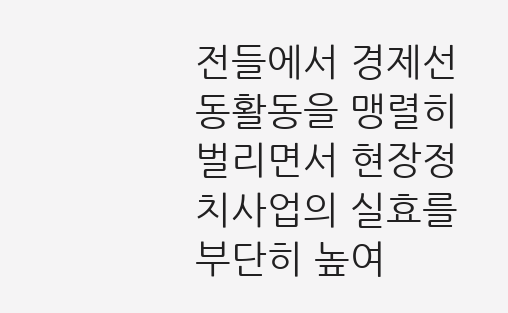전들에서 경제선동활동을 맹렬히 벌리면서 현장정치사업의 실효를 부단히 높여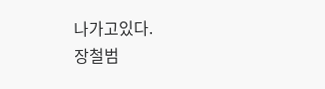나가고있다.
장철범